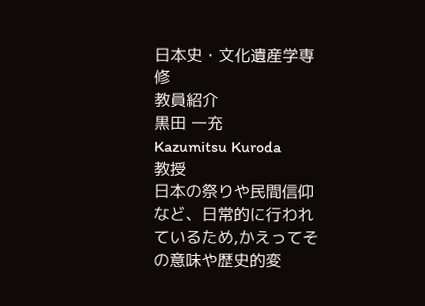日本史・文化遺産学専修
教員紹介
黒田 一充
Kazumitsu Kuroda
教授
日本の祭りや民間信仰など、日常的に行われているため,かえってその意味や歴史的変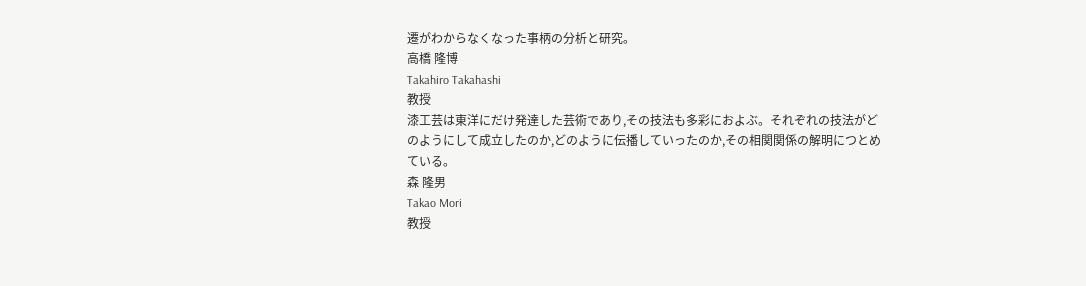遷がわからなくなった事柄の分析と研究。
高橋 隆博
Takahiro Takahashi
教授
漆工芸は東洋にだけ発達した芸術であり,その技法も多彩におよぶ。それぞれの技法がどのようにして成立したのか,どのように伝播していったのか,その相関関係の解明につとめている。
森 隆男
Takao Mori
教授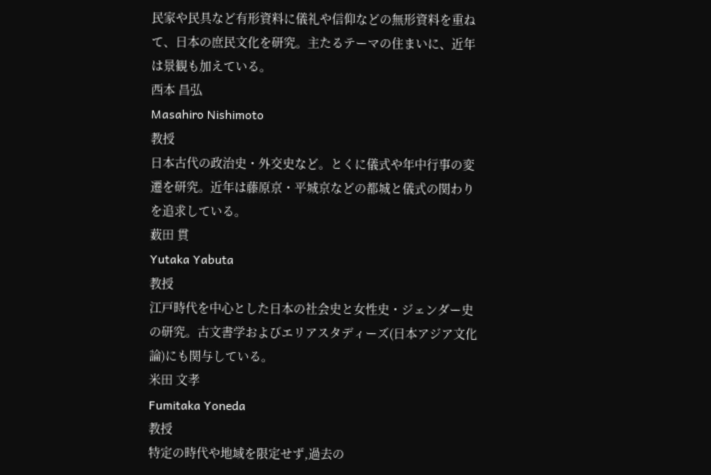民家や民具など有形資料に儀礼や信仰などの無形資料を重ねて、日本の庶民文化を研究。主たるテーマの住まいに、近年は景観も加えている。
西本 昌弘
Masahiro Nishimoto
教授
日本古代の政治史・外交史など。とくに儀式や年中行事の変遷を研究。近年は藤原京・平城京などの都城と儀式の関わりを追求している。
薮田 貫
Yutaka Yabuta
教授
江戸時代を中心とした日本の社会史と女性史・ジェンダー史の研究。古文書学およびエリアスタディーズ(日本アジア文化論)にも関与している。
米田 文孝
Fumitaka Yoneda
教授
特定の時代や地域を限定せず,過去の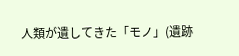人類が遺してきた「モノ」(遺跡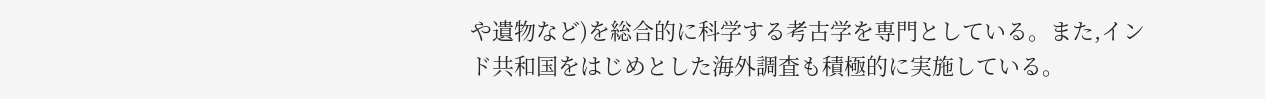や遺物など)を総合的に科学する考古学を専門としている。また,インド共和国をはじめとした海外調査も積極的に実施している。